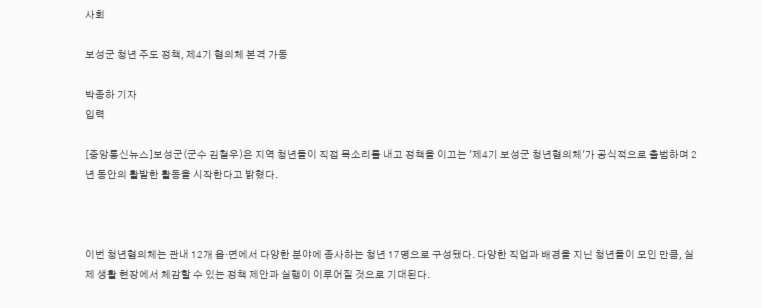사회

보성군 청년 주도 정책, 제4기 협의체 본격 가동

박종하 기자
입력

[중앙통신뉴스]보성군(군수 김철우)은 지역 청년들이 직접 목소리를 내고 정책을 이끄는 '제4기 보성군 청년협의체'가 공식적으로 출범하며 2년 동안의 활발한 활동을 시작한다고 밝혔다.



이번 청년협의체는 관내 12개 읍·면에서 다양한 분야에 종사하는 청년 17명으로 구성됐다. 다양한 직업과 배경을 지닌 청년들이 모인 만큼, 실제 생활 현장에서 체감할 수 있는 정책 제안과 실행이 이루어질 것으로 기대된다.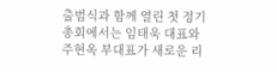출범식과 함께 열린 첫 정기총회에서는 임태욱 대표와 주현옥 부대표가 새로운 리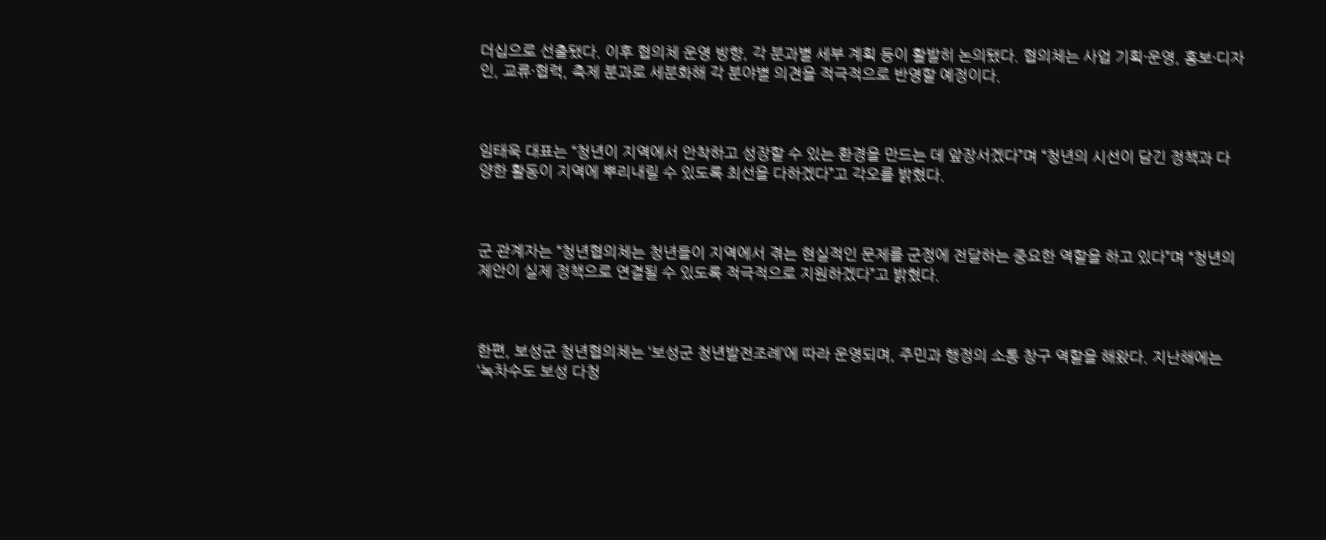더십으로 선출됐다. 이후 협의체 운영 방향, 각 분과별 세부 계획 등이 활발히 논의됐다. 협의체는 사업 기획·운영, 홍보·디자인, 교류·협력, 축제 분과로 세분화해 각 분야별 의견을 적극적으로 반영할 예정이다.



임태욱 대표는 “청년이 지역에서 안착하고 성장할 수 있는 환경을 만드는 데 앞장서겠다”며 “청년의 시선이 담긴 정책과 다양한 활동이 지역에 뿌리내릴 수 있도록 최선을 다하겠다”고 각오를 밝혔다.



군 관계자는 “청년협의체는 청년들이 지역에서 겪는 현실적인 문제를 군정에 전달하는 중요한 역할을 하고 있다”며 “청년의 제안이 실제 정책으로 연결될 수 있도록 적극적으로 지원하겠다”고 밝혔다.



한편, 보성군 청년협의체는 ‘보성군 청년발전조례’에 따라 운영되며, 주민과 행정의 소통 창구 역할을 해왔다. 지난해에는 ‘녹차수도 보성 다청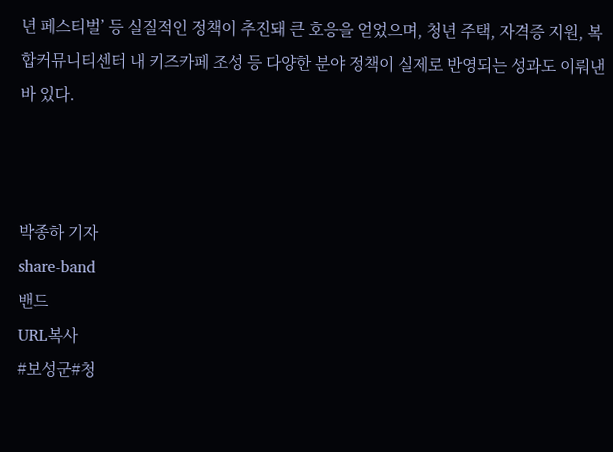년 페스티벌’ 등 실질적인 정책이 추진돼 큰 호응을 얻었으며, 청년 주택, 자격증 지원, 복합커뮤니티센터 내 키즈카페 조성 등 다양한 분야 정책이 실제로 반영되는 성과도 이뤄낸 바 있다.



박종하 기자
share-band
밴드
URL복사
#보성군#청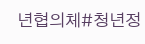년협의체#청년정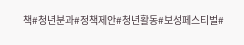책#청년분과#정책제안#청년활동#보성페스티벌#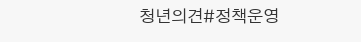청년의견#정책운영